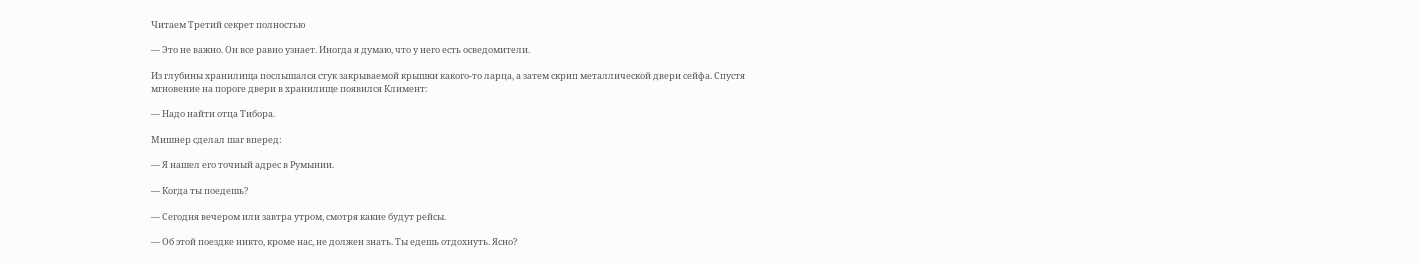Читаем Третий секрет полностью

— Это не важно. Он все равно узнает. Иногда я думаю, что у него есть осведомители.

Из глубины хранилища послышался стук закрываемой крышки какого-то ларца, а затем скрип металлической двери сейфа. Спустя мгновение на пороге двери в хранилище появился Климент:

— Надо найти отца Тибора.

Мишнер сделал шаг вперед:

— Я нашел его точный адрес в Румынии.

— Когда ты поедешь?

— Сегодня вечером или завтра утром, смотря какие будут рейсы.

— Об этой поездке никто, кроме нас, не должен знать. Ты едешь отдохнуть. Ясно?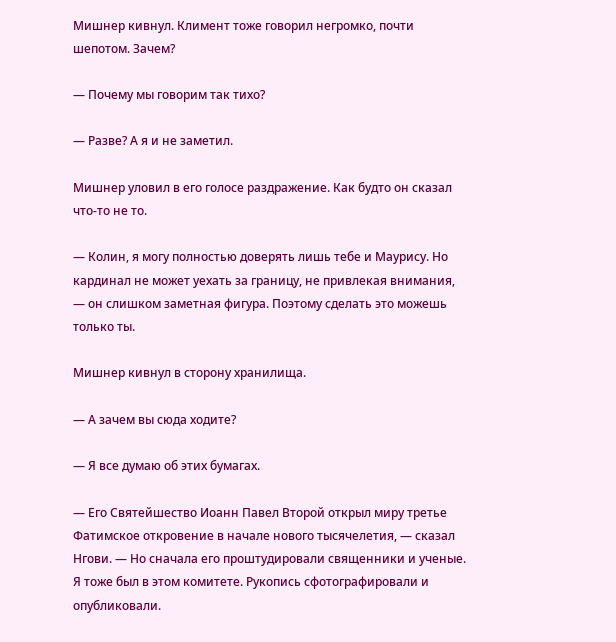Мишнер кивнул. Климент тоже говорил негромко, почти шепотом. Зачем?

— Почему мы говорим так тихо?

— Разве? А я и не заметил.

Мишнер уловил в его голосе раздражение. Как будто он сказал что-то не то.

— Колин, я могу полностью доверять лишь тебе и Маурису. Но кардинал не может уехать за границу, не привлекая внимания, — он слишком заметная фигура. Поэтому сделать это можешь только ты.

Мишнер кивнул в сторону хранилища.

— А зачем вы сюда ходите?

— Я все думаю об этих бумагах.

— Его Святейшество Иоанн Павел Второй открыл миру третье Фатимское откровение в начале нового тысячелетия, — сказал Нгови. — Но сначала его проштудировали священники и ученые. Я тоже был в этом комитете. Рукопись сфотографировали и опубликовали.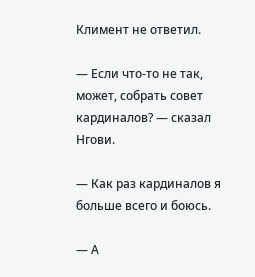Климент не ответил.

— Если что-то не так, может, собрать совет кардиналов? — сказал Нгови.

— Как раз кардиналов я больше всего и боюсь.

— А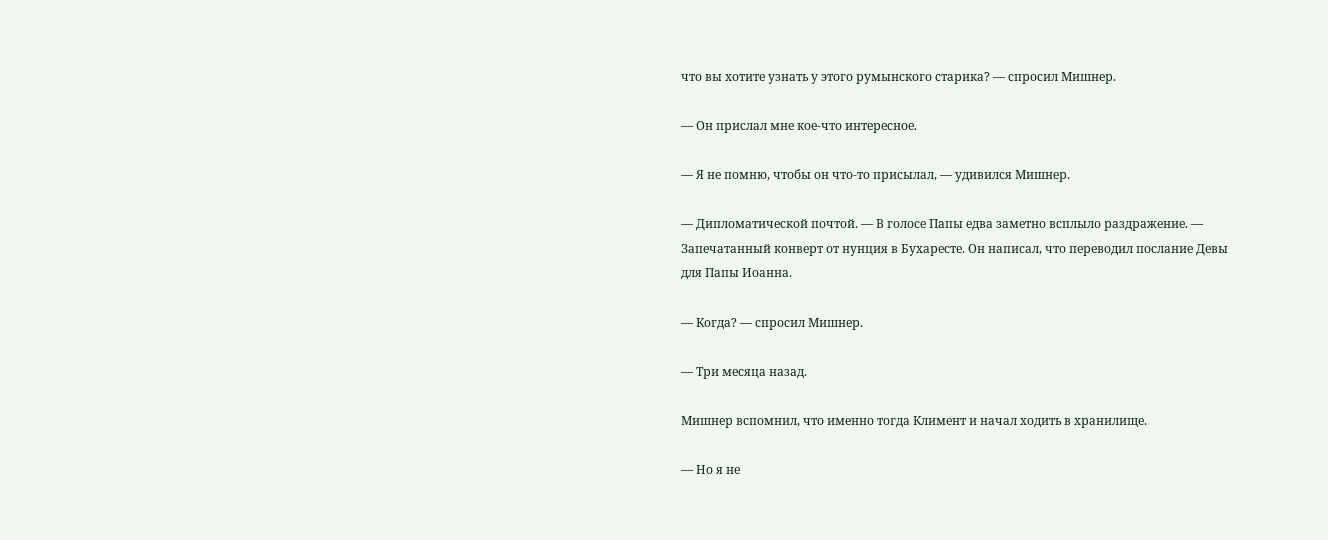что вы хотите узнать у этого румынского старика? — спросил Мишнер.

— Он прислал мне кое-что интересное.

— Я не помню, чтобы он что-то присылал, — удивился Мишнер.

— Дипломатической почтой. — В голосе Папы едва заметно всплыло раздражение. — Запечатанный конверт от нунция в Бухаресте. Он написал, что переводил послание Девы для Папы Иоанна.

— Когда? — спросил Мишнер.

— Три месяца назад.

Мишнер вспомнил, что именно тогда Климент и начал ходить в хранилище.

— Но я не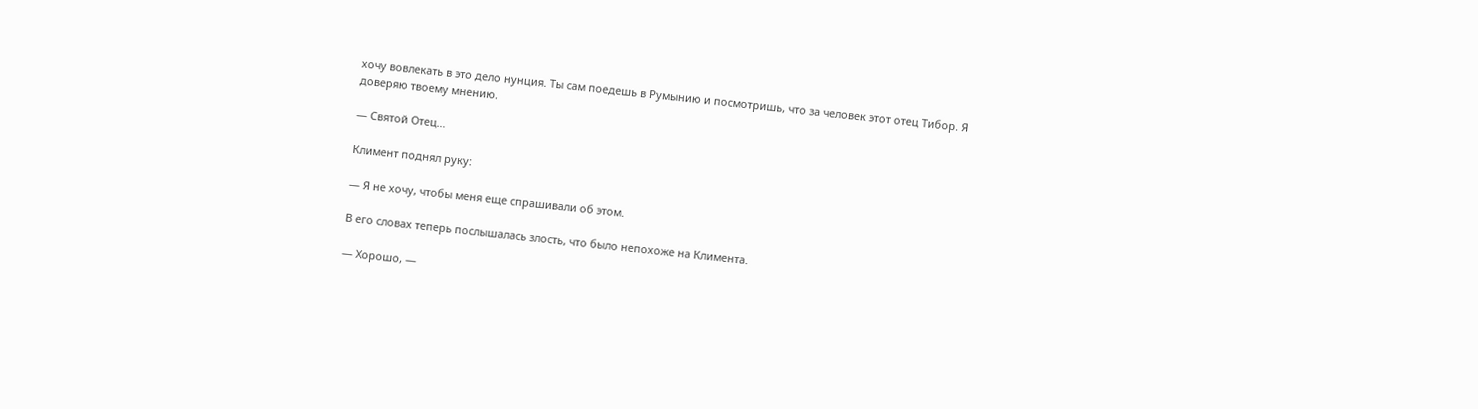хочу вовлекать в это дело нунция. Ты сам поедешь в Румынию и посмотришь, что за человек этот отец Тибор. Я доверяю твоему мнению.

— Святой Отец…

Климент поднял руку:

— Я не хочу, чтобы меня еще спрашивали об этом.

В его словах теперь послышалась злость, что было непохоже на Климента.

— Хорошо, —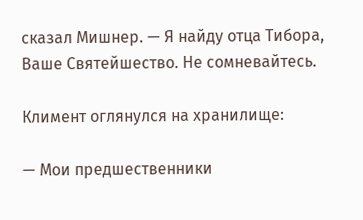сказал Мишнер. — Я найду отца Тибора, Ваше Святейшество. Не сомневайтесь.

Климент оглянулся на хранилище:

— Мои предшественники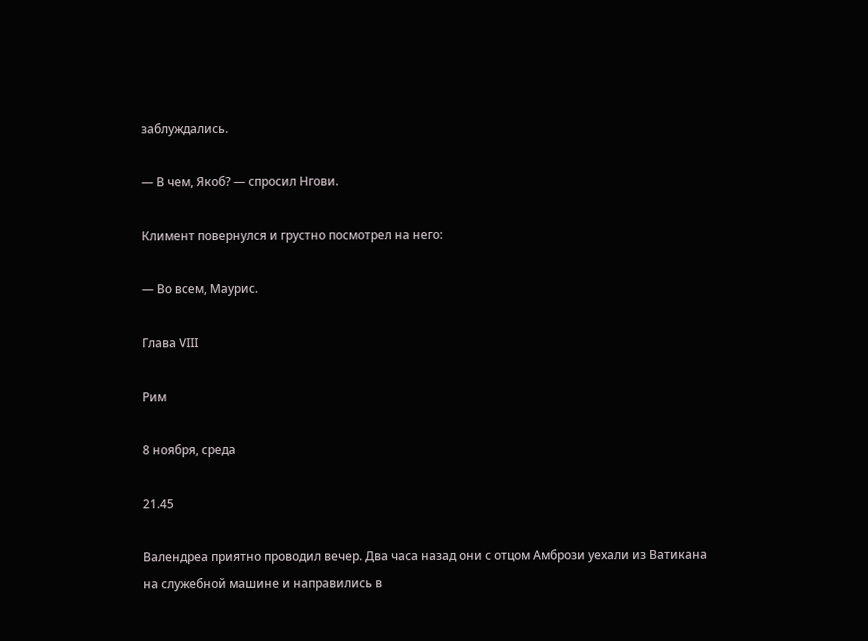заблуждались.

— В чем, Якоб? — спросил Нгови.

Климент повернулся и грустно посмотрел на него:

— Во всем, Маурис.

Глава VIII

Рим

8 ноября, среда

21.45

Валендреа приятно проводил вечер. Два часа назад они с отцом Амбрози уехали из Ватикана на служебной машине и направились в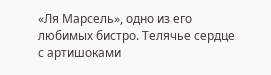«Ля Марсель», одно из его любимых бистро. Телячье сердце с артишоками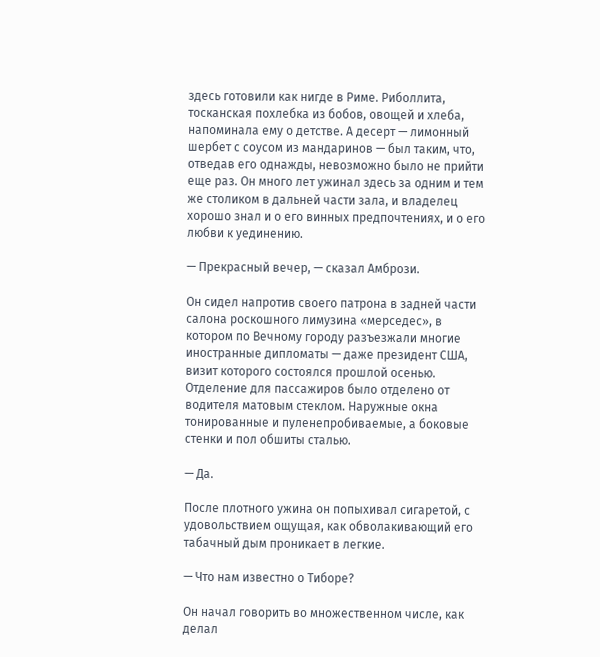здесь готовили как нигде в Риме. Риболлита, тосканская похлебка из бобов, овощей и хлеба, напоминала ему о детстве. А десерт — лимонный шербет с соусом из мандаринов — был таким, что, отведав его однажды, невозможно было не прийти еще раз. Он много лет ужинал здесь за одним и тем же столиком в дальней части зала, и владелец хорошо знал и о его винных предпочтениях, и о его любви к уединению.

— Прекрасный вечер, — сказал Амбрози.

Он сидел напротив своего патрона в задней части салона роскошного лимузина «мерседес», в котором по Вечному городу разъезжали многие иностранные дипломаты — даже президент США, визит которого состоялся прошлой осенью. Отделение для пассажиров было отделено от водителя матовым стеклом. Наружные окна тонированные и пуленепробиваемые, а боковые стенки и пол обшиты сталью.

— Да.

После плотного ужина он попыхивал сигаретой, с удовольствием ощущая, как обволакивающий его табачный дым проникает в легкие.

— Что нам известно о Тиборе?

Он начал говорить во множественном числе, как делал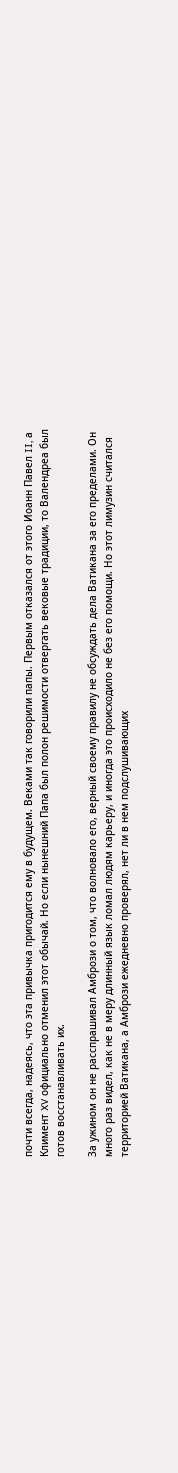почти всегда, надеясь, что эта привычка пригодится ему в будущем. Веками так говорили папы. Первым отказался от этого Иоанн Павел II, а Климент XV официально отменил этот обычай. Но если нынешний Папа был полон решимости отвергать вековые традиции, то Валендреа был готов восстанавливать их.

За ужином он не расспрашивал Амбрози о том, что волновало его, верный своему правилу не обсуждать дела Ватикана за его пределами. Он много раз видел, как не в меру длинный язык ломал людям карьеру, и иногда это происходило не без его помощи. Но этот лимузин считался территорией Ватикана, а Амбрози ежедневно проверял, нет ли в нем подслушивающих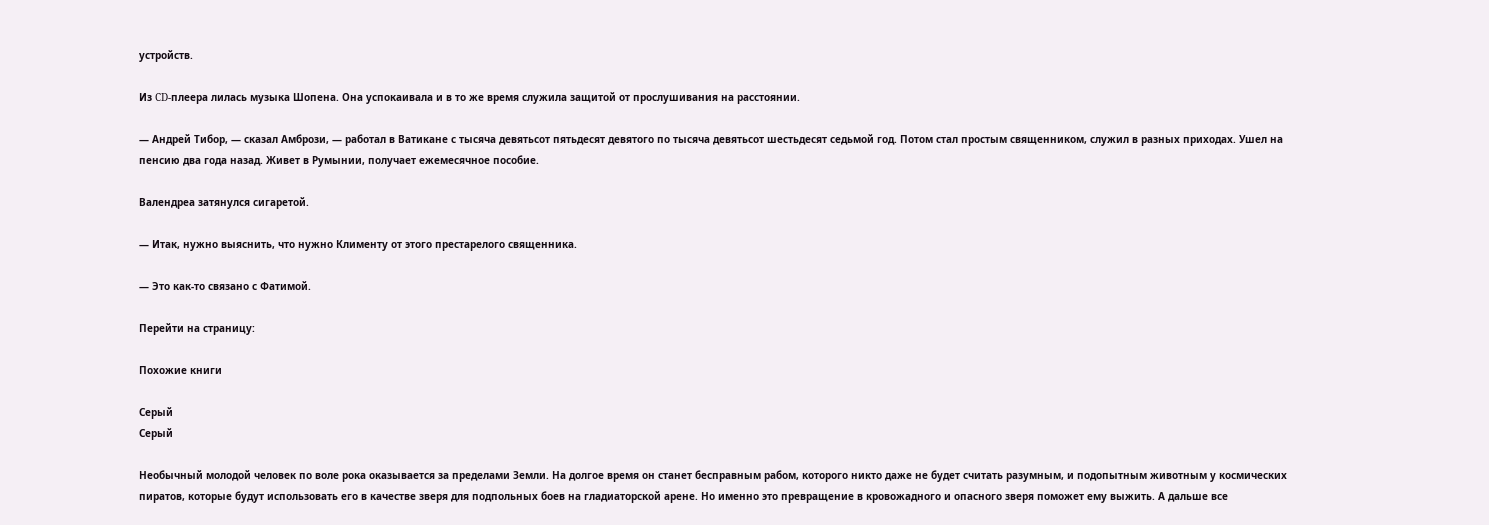устройств.

Из CD-плеера лилась музыка Шопена. Она успокаивала и в то же время служила защитой от прослушивания на расстоянии.

— Андрей Тибор, — сказал Амбрози, — работал в Ватикане с тысяча девятьсот пятьдесят девятого по тысяча девятьсот шестьдесят седьмой год. Потом стал простым священником, служил в разных приходах. Ушел на пенсию два года назад. Живет в Румынии, получает ежемесячное пособие.

Валендреа затянулся сигаретой.

— Итак, нужно выяснить, что нужно Клименту от этого престарелого священника.

— Это как-то связано с Фатимой.

Перейти на страницу:

Похожие книги

Серый
Серый

Необычный молодой человек по воле рока оказывается за пределами Земли. На долгое время он станет бесправным рабом, которого никто даже не будет считать разумным, и подопытным животным у космических пиратов, которые будут использовать его в качестве зверя для подпольных боев на гладиаторской арене. Но именно это превращение в кровожадного и опасного зверя поможет ему выжить. А дальше все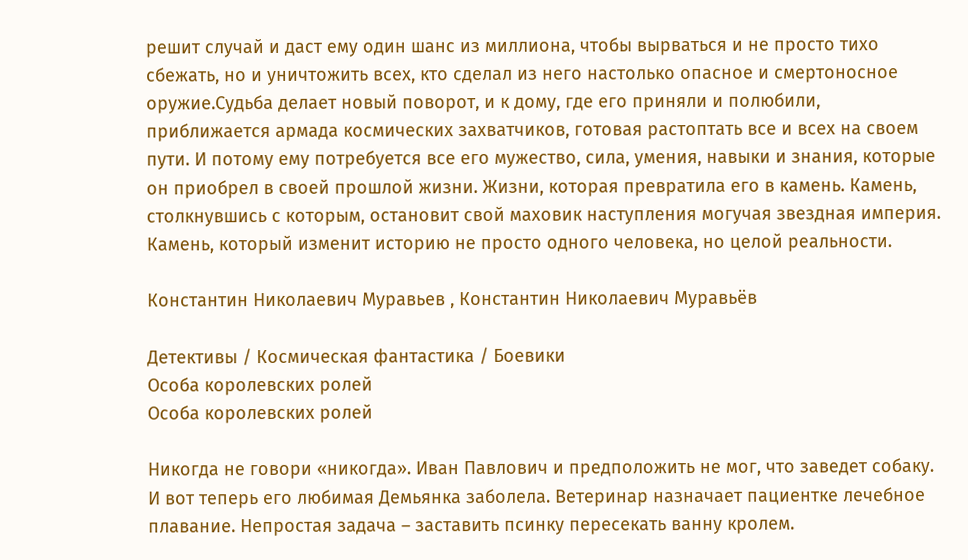решит случай и даст ему один шанс из миллиона, чтобы вырваться и не просто тихо сбежать, но и уничтожить всех, кто сделал из него настолько опасное и смертоносное оружие.Судьба делает новый поворот, и к дому, где его приняли и полюбили, приближается армада космических захватчиков, готовая растоптать все и всех на своем пути. И потому ему потребуется все его мужество, сила, умения, навыки и знания, которые он приобрел в своей прошлой жизни. Жизни, которая превратила его в камень. Камень, столкнувшись с которым, остановит свой маховик наступления могучая звездная империя. Камень, который изменит историю не просто одного человека, но целой реальности.

Константин Николаевич Муравьев , Константин Николаевич Муравьёв

Детективы / Космическая фантастика / Боевики
Особа королевских ролей
Особа королевских ролей

Никогда не говори «никогда». Иван Павлович и предположить не мог, что заведет собаку. И вот теперь его любимая Демьянка заболела. Ветеринар назначает пациентке лечебное плавание. Непростая задача – заставить псинку пересекать ванну кролем.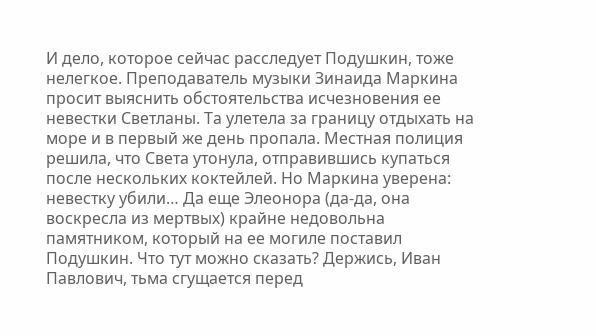И дело, которое сейчас расследует Подушкин, тоже нелегкое. Преподаватель музыки Зинаида Маркина просит выяснить обстоятельства исчезновения ее невестки Светланы. Та улетела за границу отдыхать на море и в первый же день пропала. Местная полиция решила, что Света утонула, отправившись купаться после нескольких коктейлей. Но Маркина уверена: невестку убили… Да еще Элеонора (да-да, она воскресла из мертвых) крайне недовольна памятником, который на ее могиле поставил Подушкин. Что тут можно сказать? Держись, Иван Павлович, тьма сгущается перед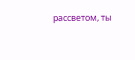рассветом, ты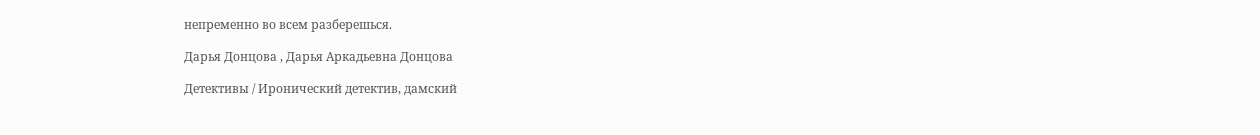непременно во всем разберешься.

Дарья Донцова , Дарья Аркадьевна Донцова

Детективы / Иронический детектив, дамский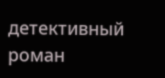детективный роман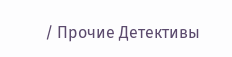/ Прочие Детективы